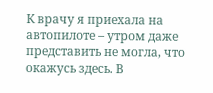К врачу я приехала на автопилоте – утром даже представить не могла, что окажусь здесь. В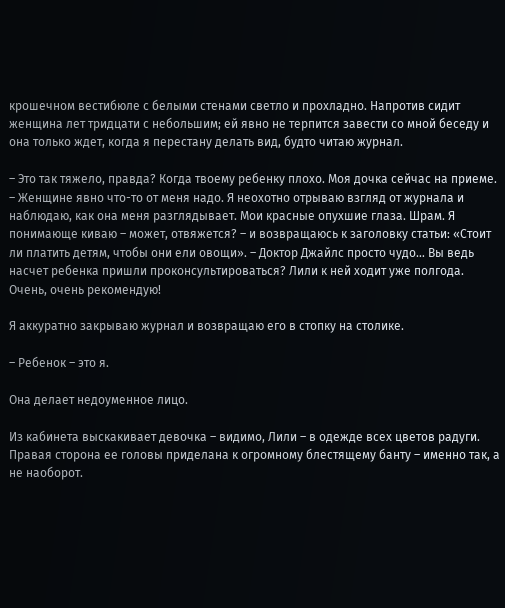крошечном вестибюле с белыми стенами светло и прохладно. Напротив сидит женщина лет тридцати с небольшим; ей явно не терпится завести со мной беседу и она только ждет, когда я перестану делать вид, будто читаю журнал.

– Это так тяжело, правда? Когда твоему ребенку плохо. Моя дочка сейчас на приеме. – Женщине явно что-то от меня надо. Я неохотно отрываю взгляд от журнала и наблюдаю, как она меня разглядывает. Мои красные опухшие глаза. Шрам. Я понимающе киваю – может, отвяжется? – и возвращаюсь к заголовку статьи: «Стоит ли платить детям, чтобы они ели овощи». – Доктор Джайлс просто чудо… Вы ведь насчет ребенка пришли проконсультироваться? Лили к ней ходит уже полгода. Очень, очень рекомендую!

Я аккуратно закрываю журнал и возвращаю его в стопку на столике.

– Ребенок – это я.

Она делает недоуменное лицо.

Из кабинета выскакивает девочка – видимо, Лили – в одежде всех цветов радуги. Правая сторона ее головы приделана к огромному блестящему банту – именно так, а не наоборот.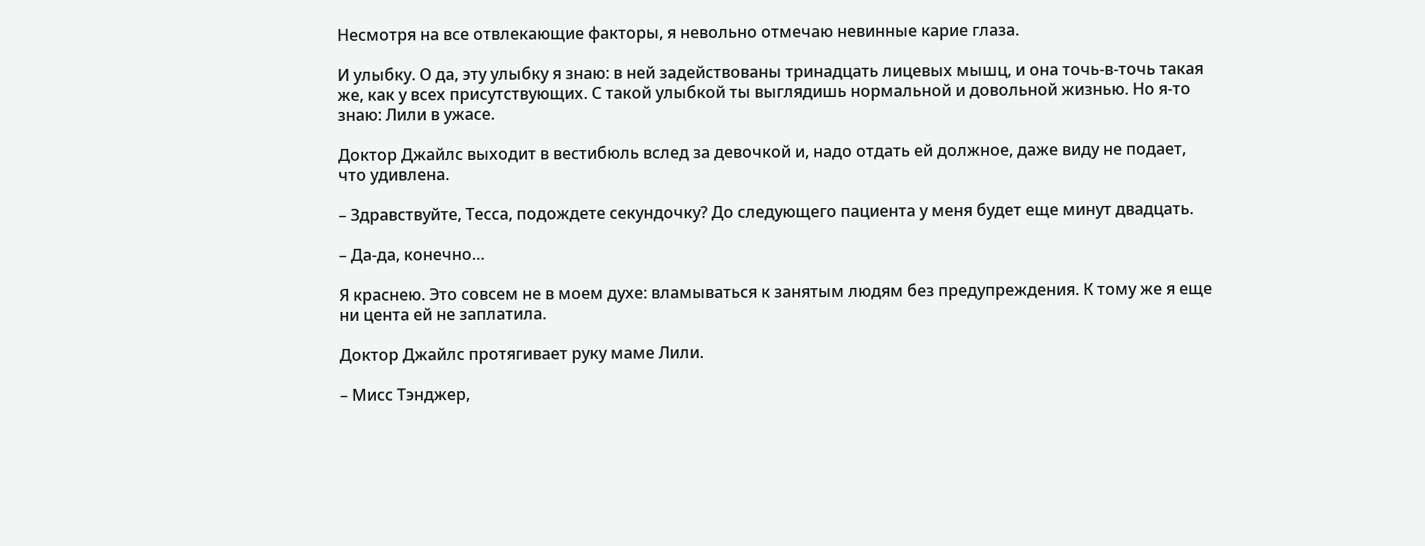Несмотря на все отвлекающие факторы, я невольно отмечаю невинные карие глаза.

И улыбку. О да, эту улыбку я знаю: в ней задействованы тринадцать лицевых мышц, и она точь-в-точь такая же, как у всех присутствующих. С такой улыбкой ты выглядишь нормальной и довольной жизнью. Но я-то знаю: Лили в ужасе.

Доктор Джайлс выходит в вестибюль вслед за девочкой и, надо отдать ей должное, даже виду не подает, что удивлена.

– Здравствуйте, Тесса, подождете секундочку? До следующего пациента у меня будет еще минут двадцать.

– Да-да, конечно…

Я краснею. Это совсем не в моем духе: вламываться к занятым людям без предупреждения. К тому же я еще ни цента ей не заплатила.

Доктор Джайлс протягивает руку маме Лили.

– Мисс Тэнджер,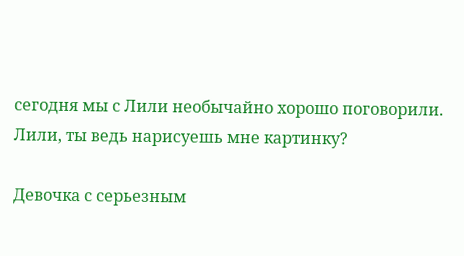сегодня мы с Лили необычайно хорошо поговорили. Лили, ты ведь нарисуешь мне картинку?

Девочка с серьезным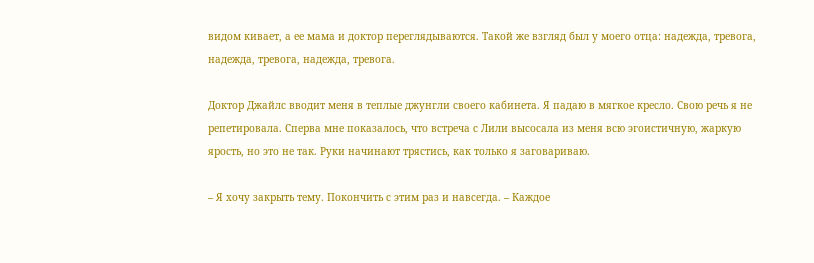видом кивает, а ее мама и доктор переглядываются. Такой же взгляд был у моего отца: надежда, тревога, надежда, тревога, надежда, тревога.

Доктор Джайлс вводит меня в теплые джунгли своего кабинета. Я падаю в мягкое кресло. Свою речь я не репетировала. Сперва мне показалось, что встреча с Лили высосала из меня всю эгоистичную, жаркую ярость, но это не так. Руки начинают трястись, как только я заговариваю.

– Я хочу закрыть тему. Покончить с этим раз и навсегда. – Каждое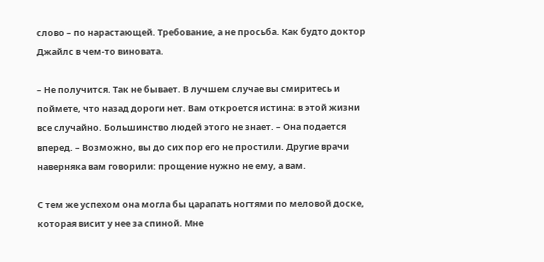слово – по нарастающей. Требование, а не просьба. Как будто доктор Джайлс в чем-то виновата.

– Не получится. Так не бывает. В лучшем случае вы смиритесь и поймете, что назад дороги нет. Вам откроется истина: в этой жизни все случайно. Большинство людей этого не знает. – Она подается вперед. – Возможно, вы до сих пор его не простили. Другие врачи наверняка вам говорили: прощение нужно не ему, а вам.

С тем же успехом она могла бы царапать ногтями по меловой доске, которая висит у нее за спиной. Мне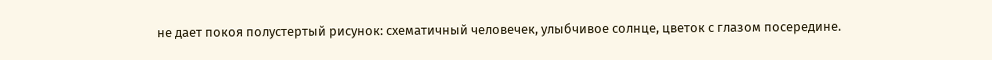не дает покоя полустертый рисунок: схематичный человечек, улыбчивое солнце, цветок с глазом посередине.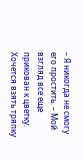– Я никогда не смогу его простить. – Мой взгляд все еще прикован к цветку. Хочется взять тряпку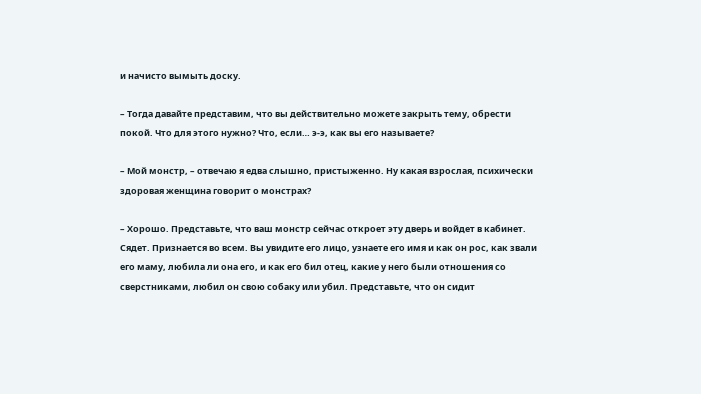и начисто вымыть доску.

– Тогда давайте представим, что вы действительно можете закрыть тему, обрести покой. Что для этого нужно? Что, если… э-э, как вы его называете?

– Мой монстр, – отвечаю я едва слышно, пристыженно. Ну какая взрослая, психически здоровая женщина говорит о монстрах?

– Хорошо. Представьте, что ваш монстр сейчас откроет эту дверь и войдет в кабинет. Сядет. Признается во всем. Вы увидите его лицо, узнаете его имя и как он рос, как звали его маму, любила ли она его, и как его бил отец, какие у него были отношения со сверстниками, любил он свою собаку или убил. Представьте, что он сидит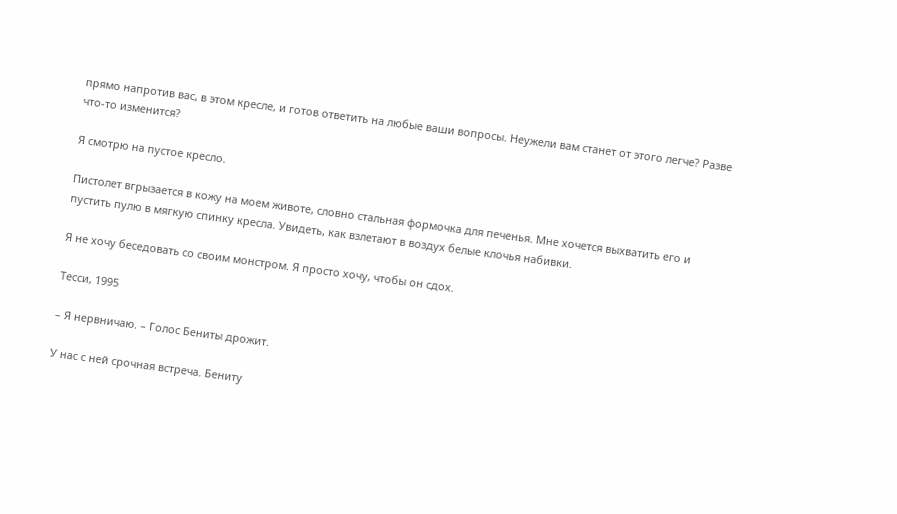прямо напротив вас, в этом кресле, и готов ответить на любые ваши вопросы. Неужели вам станет от этого легче? Разве что-то изменится?

Я смотрю на пустое кресло.

Пистолет вгрызается в кожу на моем животе, словно стальная формочка для печенья. Мне хочется выхватить его и пустить пулю в мягкую спинку кресла. Увидеть, как взлетают в воздух белые клочья набивки.

Я не хочу беседовать со своим монстром. Я просто хочу, чтобы он сдох.

Тесси, 1995

– Я нервничаю. – Голос Бениты дрожит.

У нас с ней срочная встреча. Бениту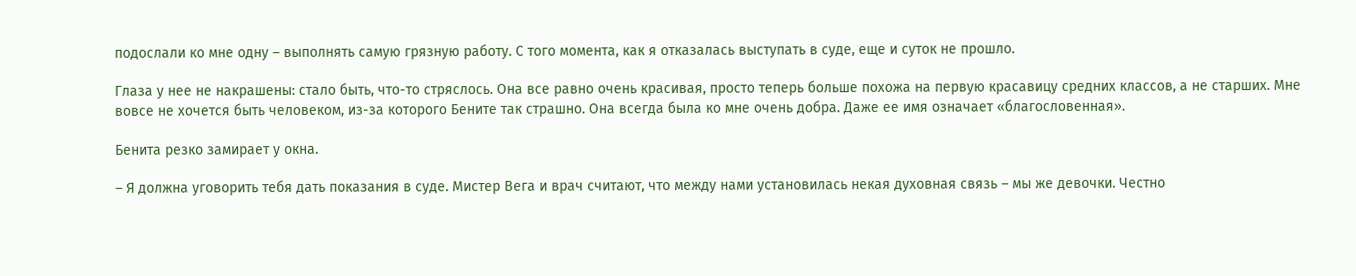подослали ко мне одну – выполнять самую грязную работу. С того момента, как я отказалась выступать в суде, еще и суток не прошло.

Глаза у нее не накрашены: стало быть, что-то стряслось. Она все равно очень красивая, просто теперь больше похожа на первую красавицу средних классов, а не старших. Мне вовсе не хочется быть человеком, из-за которого Бените так страшно. Она всегда была ко мне очень добра. Даже ее имя означает «благословенная».

Бенита резко замирает у окна.

– Я должна уговорить тебя дать показания в суде. Мистер Вега и врач считают, что между нами установилась некая духовная связь – мы же девочки. Честно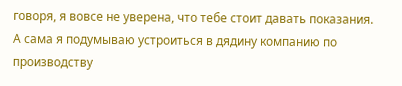говоря, я вовсе не уверена, что тебе стоит давать показания. А сама я подумываю устроиться в дядину компанию по производству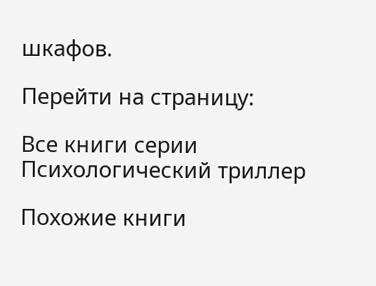шкафов.

Перейти на страницу:

Все книги серии Психологический триллер

Похожие книги